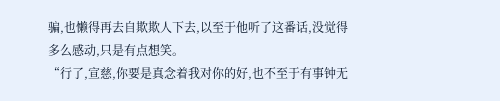骗,也懒得再去自欺欺人下去,以至于他听了这番话,没觉得多么感动,只是有点想笑。
“行了,宣慈,你要是真念着我对你的好,也不至于有事钟无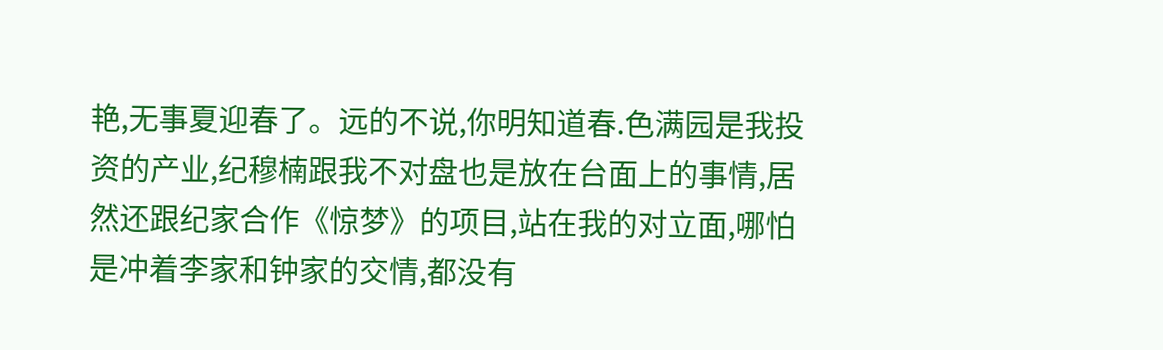艳,无事夏迎春了。远的不说,你明知道春.色满园是我投资的产业,纪穆楠跟我不对盘也是放在台面上的事情,居然还跟纪家合作《惊梦》的项目,站在我的对立面,哪怕是冲着李家和钟家的交情,都没有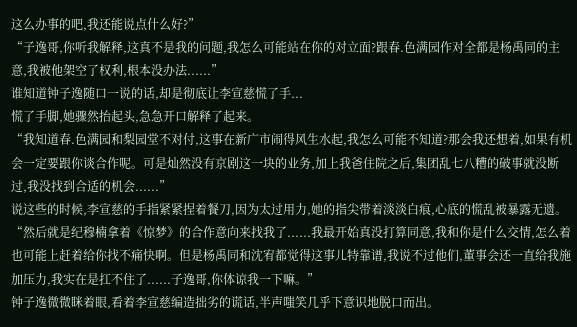这么办事的吧,我还能说点什么好?”
“子逸哥,你听我解释,这真不是我的问题,我怎么可能站在你的对立面?跟春.色满园作对全都是杨禹同的主意,我被他架空了权利,根本没办法......”
谁知道钟子逸随口一说的话,却是彻底让李宣慈慌了手...
慌了手脚,她骤然抬起头,急急开口解释了起来。
“我知道春.色满园和梨园堂不对付,这事在新广市闹得风生水起,我怎么可能不知道?那会我还想着,如果有机会一定要跟你谈合作呢。可是灿然没有京剧这一块的业务,加上我爸住院之后,集团乱七八糟的破事就没断过,我没找到合适的机会......”
说这些的时候,李宣慈的手指紧紧捏着餐刀,因为太过用力,她的指尖带着淡淡白痕,心底的慌乱被暴露无遗。
“然后就是纪穆楠拿着《惊梦》的合作意向来找我了......我最开始真没打算同意,我和你是什么交情,怎么着也可能上赶着给你找不痛快啊。但是杨禹同和沈宥都觉得这事儿特靠谱,我说不过他们,董事会还一直给我施加压力,我实在是扛不住了......子逸哥,你体谅我一下嘛。”
钟子逸微微眯着眼,看着李宣慈编造拙劣的谎话,半声嗤笑几乎下意识地脱口而出。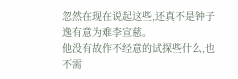忽然在现在说起这些,还真不是钟子逸有意为难李宣慈。
他没有故作不经意的试探些什么,也不需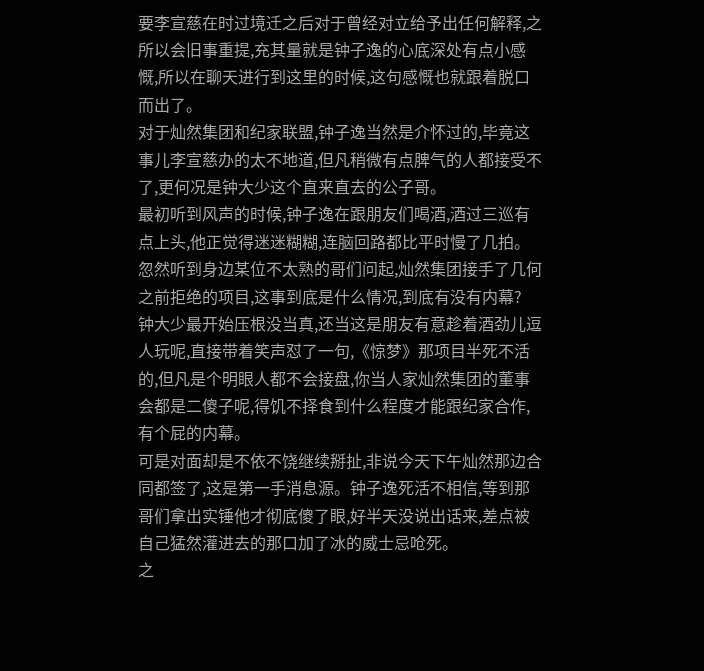要李宣慈在时过境迁之后对于曾经对立给予出任何解释,之所以会旧事重提,充其量就是钟子逸的心底深处有点小感慨,所以在聊天进行到这里的时候,这句感慨也就跟着脱口而出了。
对于灿然集团和纪家联盟,钟子逸当然是介怀过的,毕竟这事儿李宣慈办的太不地道,但凡稍微有点脾气的人都接受不了,更何况是钟大少这个直来直去的公子哥。
最初听到风声的时候,钟子逸在跟朋友们喝酒,酒过三巡有点上头,他正觉得迷迷糊糊,连脑回路都比平时慢了几拍。忽然听到身边某位不太熟的哥们问起,灿然集团接手了几何之前拒绝的项目,这事到底是什么情况,到底有没有内幕?
钟大少最开始压根没当真,还当这是朋友有意趁着酒劲儿逗人玩呢,直接带着笑声怼了一句,《惊梦》那项目半死不活的,但凡是个明眼人都不会接盘,你当人家灿然集团的董事会都是二傻子呢,得饥不择食到什么程度才能跟纪家合作,有个屁的内幕。
可是对面却是不依不饶继续掰扯,非说今天下午灿然那边合同都签了,这是第一手消息源。钟子逸死活不相信,等到那哥们拿出实锤他才彻底傻了眼,好半天没说出话来,差点被自己猛然灌进去的那口加了冰的威士忌呛死。
之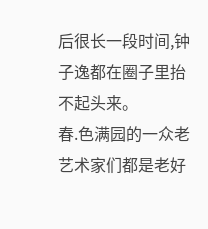后很长一段时间,钟子逸都在圈子里抬不起头来。
春.色满园的一众老艺术家们都是老好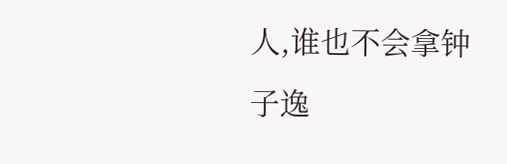人,谁也不会拿钟子逸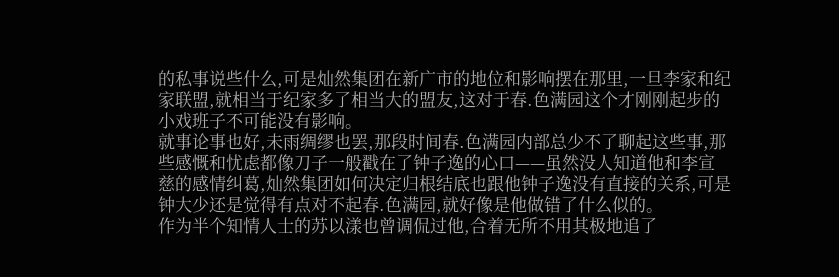的私事说些什么,可是灿然集团在新广市的地位和影响摆在那里,一旦李家和纪家联盟,就相当于纪家多了相当大的盟友,这对于春.色满园这个才刚刚起步的小戏班子不可能没有影响。
就事论事也好,未雨绸缪也罢,那段时间春.色满园内部总少不了聊起这些事,那些感慨和忧虑都像刀子一般戳在了钟子逸的心口——虽然没人知道他和李宣慈的感情纠葛,灿然集团如何决定归根结底也跟他钟子逸没有直接的关系,可是钟大少还是觉得有点对不起春.色满园,就好像是他做错了什么似的。
作为半个知情人士的苏以漾也曾调侃过他,合着无所不用其极地追了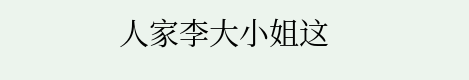人家李大小姐这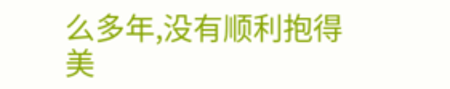么多年,没有顺利抱得美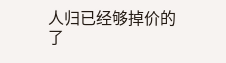人归已经够掉价的了